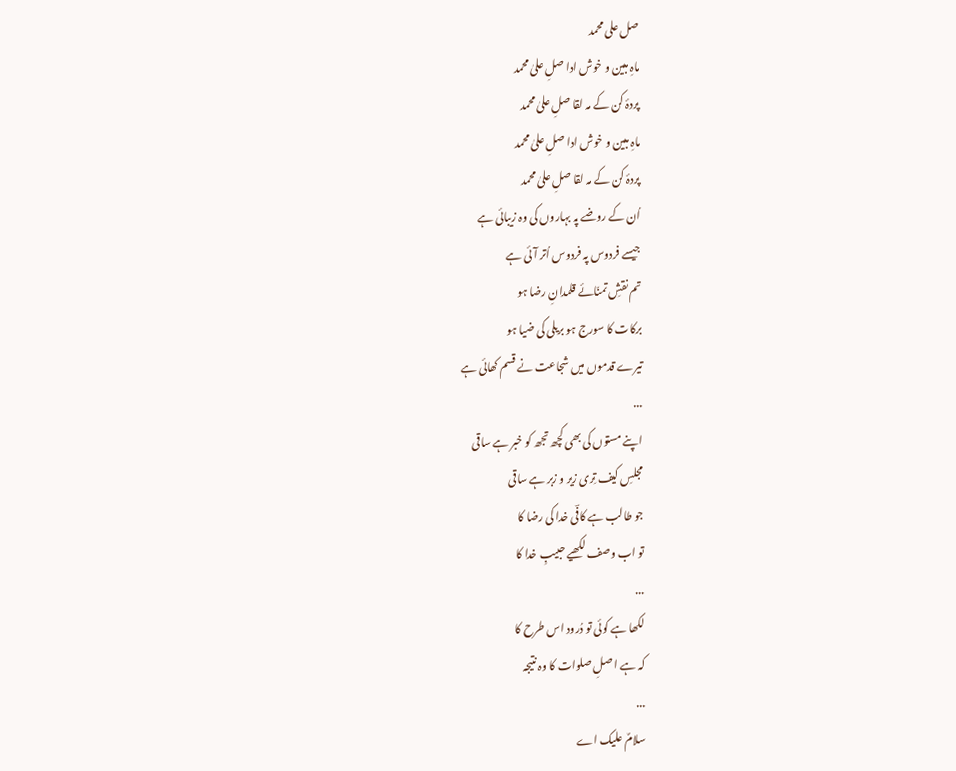صل علی محمد
ماہِ مبین و خوش ادا صلِ علیٰ محمد
پردۂ کن کے مہ لقا صلِ علیٰ محمد
ماہِ مبین و خوش ادا صلِ علیٰ محمد
پردۂ کن کے مہ لقا صلِ علیٰ محمد
اُن کے روضے پہ بہاروں کی وہ زیبائی ہے
جیسے فردوس پہ فردوس اُتر آئی ہے
تم نقشِ تمنّائے قلمدانِ رضا ہو
برکات کا سورج ہو بریلی کی ضیا ہو
تیرے قدموں میں شجاعت نے قسم کھائی ہے
...
اپنے مستوں کی بھی کچھ تجھ کو خبر ہے ساقی
مجلسِ کیف تِری زیر و زبر ہے ساقی
جو طالب ہے کافؔی خدا کی رضا کا
تو اب وصف لکھیے حبیبِ خدا کا
...
لکھا ہے کوئی تو دُرود اس طرح کا
کہ ہے ا صلِ صلوات کا وہ نتیجہ
...
سلامٌ علیک اے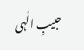حبیبِ الٰہی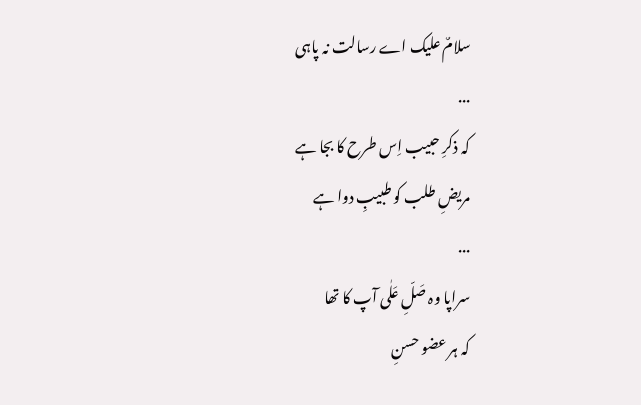سلامٌ علیک اے رسالت نہ پاہی
...
کہ ذکرِ حبیب اِس طرح کا بجا ہے
مریضِ طلب کو طبیبِ دوا ہے
...
سراپا وہ صَلِّ عَلٰی آپ کا تھا
کہ ہر عضو حسنِ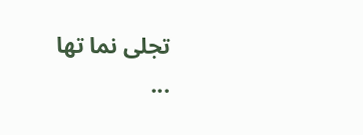تجلی نما تھا
...